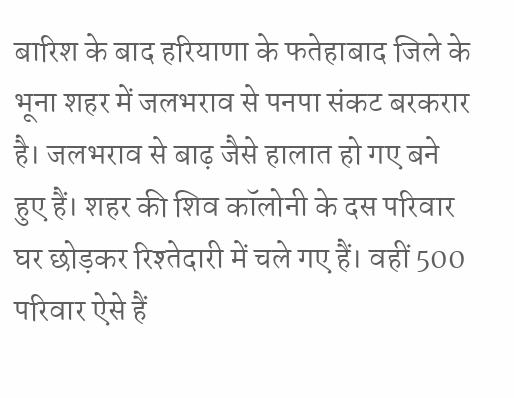बारिश के बाद हरियाणा के फतेहाबाद जिले के भूना शहर में जलभराव से पनपा संकट बरकरार है। जलभराव से बाढ़ जैसे हालात हो गए बने हुए हैं। शहर की शिव कॉलोनी के दस परिवार घर छोड़कर रिश्तेदारी में चले गए हैं। वहीं 500 परिवार ऐसे हैं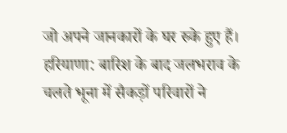जो अपने जानकारों के घर रुके हुए हैं।
हरियाणा: बारिश के बाद जलभराव के चलते भूना में सैकड़ों परिवारों ने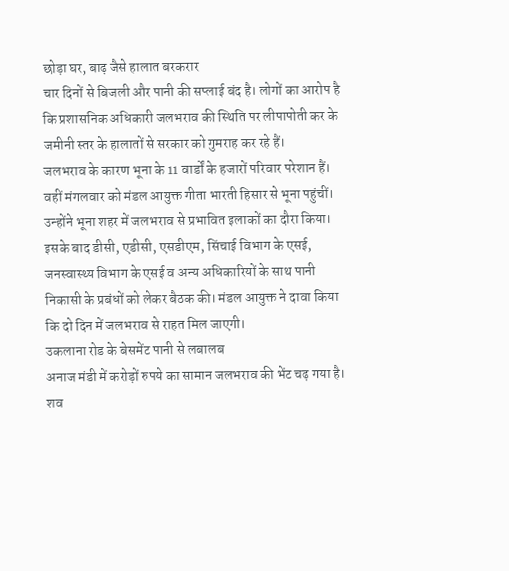छोड़ा घर, बाढ़ जैसे हालात बरकरार
चार दिनों से बिजली और पानी की सप्लाई बंद है। लोगों का आरोप है कि प्रशासनिक अधिकारी जलभराव की स्थिति पर लीपापोती कर के जमीनी स्तर के हालातों से सरकार को गुमराह कर रहे हैं।
जलभराव के कारण भूना के 11 वार्डों के हजारों परिवार परेशान हैं। वहीं मंगलवार को मंडल आयुक्त गीता भारती हिसार से भूना पहुंचीं। उन्होंने भूना शहर में जलभराव से प्रभावित इलाकों का दौरा किया। इसके बाद डीसी, एडीसी, एसडीएम, सिंचाई विभाग के एसई, जनस्वास्थ्य विभाग के एसई व अन्य अधिकारियों के साथ पानी निकासी के प्रबंधों को लेकर बैठक की। मंडल आयुक्त ने दावा किया कि दो दिन में जलभराव से राहत मिल जाएगी।
उकलाना रोड के बेसमेंट पानी से लबालब
अनाज मंडी में करोड़ों रुपये का सामान जलभराव की भेंट चढ़ गया है। शव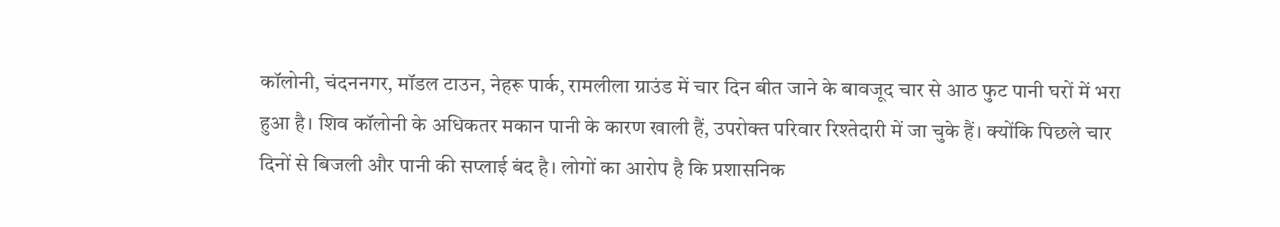कॉलोनी, चंदननगर, मॉडल टाउन, नेहरू पार्क, रामलीला ग्राउंड में चार दिन बीत जाने के बावजूद चार से आठ फुट पानी घरों में भरा हुआ है। शिव कॉलोनी के अधिकतर मकान पानी के कारण खाली हैं, उपरोक्त परिवार रिश्तेदारी में जा चुके हैं। क्योंकि पिछले चार दिनों से बिजली और पानी की सप्लाई बंद है। लोगों का आरोप है कि प्रशासनिक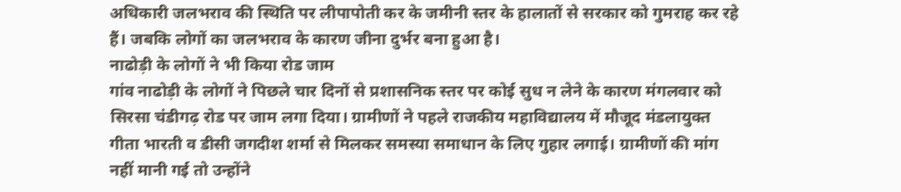अधिकारी जलभराव की स्थिति पर लीपापोती कर के जमीनी स्तर के हालातों से सरकार को गुमराह कर रहे हैं। जबकि लोगों का जलभराव के कारण जीना दुर्भर बना हुआ है।
नाढोड़ी के लोगों ने भी किया रोड जाम
गांव नाढोड़ी के लोगों ने पिछले चार दिनों से प्रशासनिक स्तर पर कोई सुध न लेने के कारण मंगलवार को सिरसा चंडीगढ़ रोड पर जाम लगा दिया। ग्रामीणों ने पहले राजकीय महाविद्यालय में मौजूद मंडलायुक्त गीता भारती व डीसी जगदीश शर्मा से मिलकर समस्या समाधान के लिए गुहार लगाई। ग्रामीणों की मांग नहीं मानी गई तो उन्होंने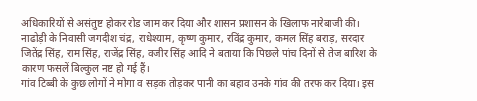अधिकारियों से असंतुष्ट होकर रोड जाम कर दिया और शासन प्रशासन के खिलाफ नारेबाजी की। नाढोड़ी के निवासी जगदीश चंद्र, राधेश्याम, कृष्ण कुमार, रविंद्र कुमार, कमल सिंह बराड़, सरदार जितेंद्र सिंह, राम सिंह, राजेंद्र सिंह, वजीर सिंह आदि ने बताया कि पिछले पांच दिनों से तेज बारिश के कारण फसलें बिल्कुल नष्ट हो गई हैं।
गांव टिब्बी के कुछ लोगों ने मोगा व सड़क तोड़कर पानी का बहाव उनके गांव की तरफ कर दिया। इस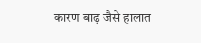कारण बाढ़ जैसे हालात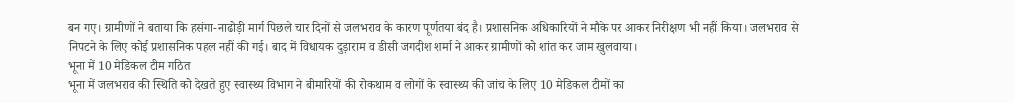बन गए। ग्रामीणों ने बताया कि हसंगा-नाढोड़ी मार्ग पिछले चार दिनों से जलभराव के कारण पूर्णतया बंद है। प्रशासनिक अधिकारियों ने मौके पर आकर निरीक्षण भी नहीं किया। जलभराव से निपटने के लिए कोई प्रशासनिक पहल नहीं की गई। बाद में विधायक दुड़ाराम व डीसी जगदीश शर्मा ने आकर ग्रामीणों को शांत कर जाम खुलवाया।
भूना में 10 मेडिकल टीम गठित
भूना में जलभराव की स्थिति को देखते हुए स्वास्थ्य विभाग ने बीमारियों की रोकथाम व लोगों के स्वास्थ्य की जांच के लिए 10 मेडिकल टीमों का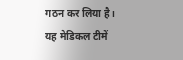गठन कर लिया है। यह मेडिकल टीमें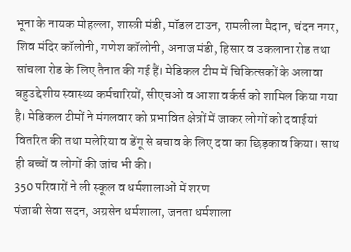भूना के नायक मोहल्ला, शास्त्री मंडी, मॉडल टाउन, रामलीला मैदान, चंदन नगर, शिव मंदिर कॉलोनी, गणेश कॉलोनी, अनाज मंडी, हिसार व उकलाना रोड तथा सांचला रोड के लिए तैनात की गई हैं। मेडिकल टीम में चिकित्सकों के अलावा बहुउद्देशीय स्वास्थ्य कर्मचारियों, सीएचओ व आशा वर्कर्स को शामिल किया गया है। मेडिकल टीमों ने मंगलवार को प्रभावित क्षेत्रों में जाकर लोगों को दवाईयां वितरित की तथा मलेरिया व डेंगू से बचाव के लिए दवा का छिड़काव किया। साथ ही बच्चों व लोगों की जांच भी की।
350 परिवारों ने ली स्कूल व धर्मशालाओं में शरण
पंजाबी सेवा सदन, अग्रसेन धर्मशाला, जनता धर्मशाला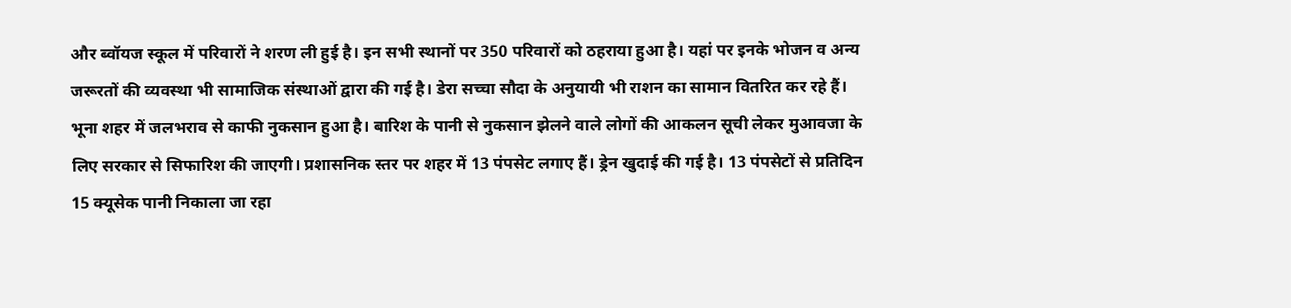और ब्वॉयज स्कूल में परिवारों ने शरण ली हुई है। इन सभी स्थानों पर 350 परिवारों को ठहराया हुआ है। यहां पर इनके भोजन व अन्य जरूरतों की व्यवस्था भी सामाजिक संस्थाओं द्वारा की गई है। डेरा सच्चा सौदा के अनुयायी भी राशन का सामान वितरित कर रहे हैं।
भूना शहर में जलभराव से काफी नुकसान हुआ है। बारिश के पानी से नुकसान झेलने वाले लोगों की आकलन सूची लेकर मुआवजा के लिए सरकार से सिफारिश की जाएगी। प्रशासनिक स्तर पर शहर में 13 पंपसेट लगाए हैं। ड्रेन खुदाई की गई है। 13 पंपसेटों से प्रतिदिन 15 क्यूसेक पानी निकाला जा रहा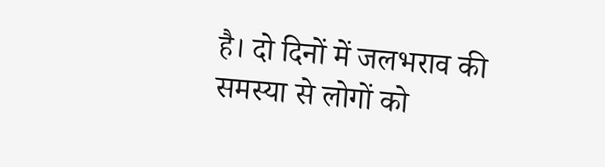है। दो दिनों में जलभराव की समस्या से लोगों को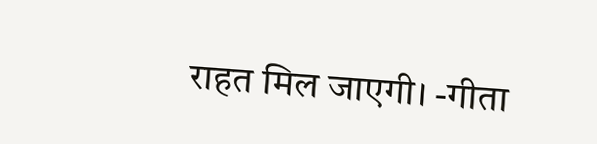राहत मिल जाएगी। -गीता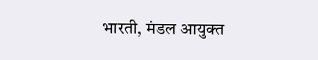भारती, मंडल आयुक्त